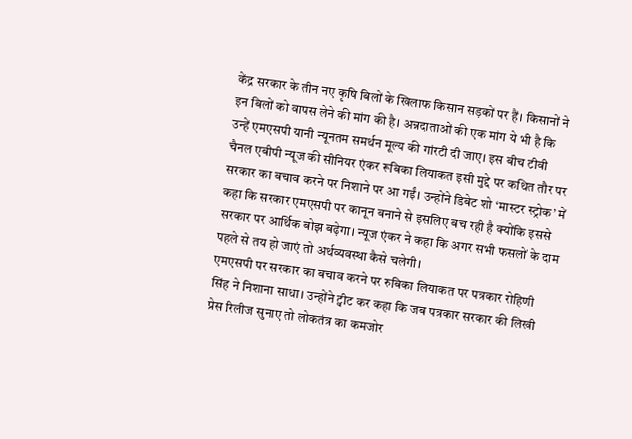केंद्र सरकार के तीन नए कृषि बिलों के खिलाफ किसान सड़कों पर हैं। किसानों ने इन बिलों को वापस लेने की मांग की है। अन्नदाताओं की एक मांग ये भी है कि उन्हें एमएसपी यानी न्यूनतम समर्थन मूल्य की गांरटी दी जाए। इस बीच टीवी चैनल एबीपी न्यूज की सीनियर एंकर रूबिका लियाकत इसी मुद्दे पर कथित तौर पर सरकार का बचाव करने पर निशाने पर आ गईं। उन्होंने डिबेट शो ‘मास्टर स्ट्रोक’ में कहा कि सरकार एमएसपी पर कानून बनाने से इसलिए बच रही है क्योंकि इससे सरकार पर आर्थिक बोझ बढ़ेगा। न्यूज एंकर ने कहा कि अगर सभी फसलों के दाम पहले से तय हो जाएं तो अर्थव्यवस्था कैसे चलेगी।
एमएसपी पर सरकार का बचाव करने पर रुबिका लियाकत पर पत्रकार रोहिणी सिंह ने निशाना साधा। उन्होंने ट्वीट कर कहा कि जब पत्रकार सरकार की लिखी प्रेस रिलीज सुनाए तो लोकतंत्र का कमजोर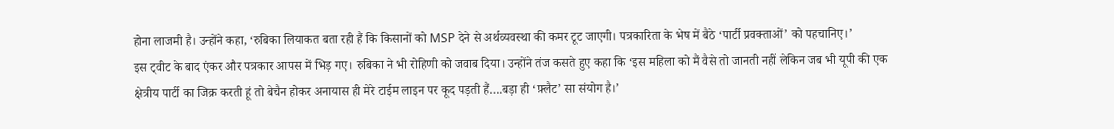होना लाजमी है। उन्होंने कहा, ‘रुबिका लियाकत बता रही हैं कि किसानों को MSP देने से अर्थव्यवस्था की कमर टूट जाएगी। पत्रकारिता के भेष में बैठे ‘पार्टी प्रवक्ताओं’ को पहचानिए।’
इस ट्वीट के बाद एंकर और पत्रकार आपस में भिड़ गए। रुबिका ने भी रोहिणी को जवाब दिया। उन्होंने तंज कसते हुए कहा कि ‘इस महिला को मैं वैसे तो जानती नहीं लेकिन जब भी यूपी की एक क्षेत्रीय पार्टी का जिक्र करती हूं तो बेचैन होकर अनायास ही मेरे टाईम लाइन पर कूद पड़ती हैं….बड़ा ही ‘फ़्लैट’ सा संयोग है।’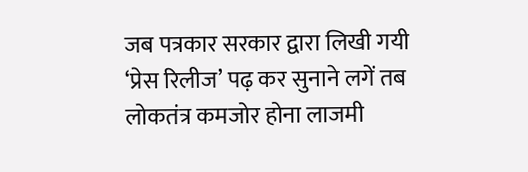जब पत्रकार सरकार द्वारा लिखी गयी ‘प्रेस रिलीज’ पढ़ कर सुनाने लगें तब लोकतंत्र कमजोर होना लाजमी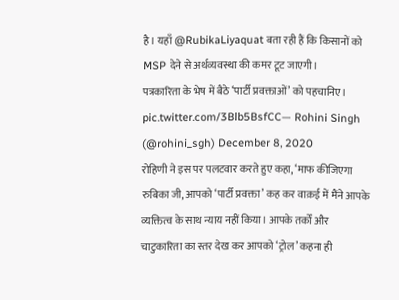है। यहाँ @RubikaLiyaquat बता रही हैं कि किसानों को MSP देने से अर्थव्यवस्था की कमर टूट जाएगी।
पत्रकारिता के भेष में बैठे ‘पार्टी प्रवक्ताओं’ को पहचानिए।
pic.twitter.com/3Blb5BsfCC— Rohini Singh (@rohini_sgh) December 8, 2020
रोहिणी ने इस पर पलटवार करते हुए कहा, ‘माफ कीजिएगा रुबिका जी, आपको ‘पार्टी प्रवक्ता’ कह कर वाक़ई में मैंने आपके व्यक्तित्व के साथ न्याय नहीं किया। आपके तर्कों और चाटुकारिता का स्तर देख कर आपको ‘ट्रोल’ कहना ही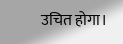उचित होगा।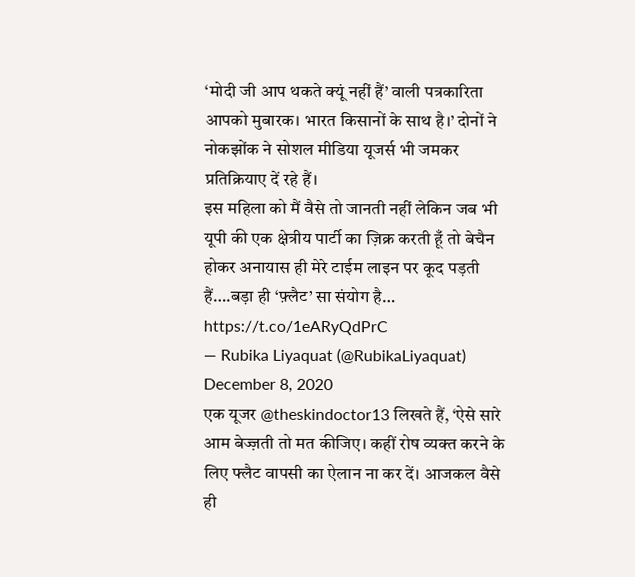‘मोदी जी आप थकते क्यूं नहीं हैं’ वाली पत्रकारिता आपको मुबारक। भारत किसानों के साथ है।’ दोनों ने नोकझोंक ने सोशल मीडिया यूजर्स भी जमकर प्रतिक्रियाए दें रहे हैं।
इस महिला को मैं वैसे तो जानती नहीं लेकिन जब भी यूपी की एक क्षेत्रीय पार्टी का ज़िक्र करती हूँ तो बेचैन होकर अनायास ही मेरे टाईम लाइन पर कूद पड़ती हैं….बड़ा ही ‘फ़्लैट’ सा संयोग है… https://t.co/1eARyQdPrC
— Rubika Liyaquat (@RubikaLiyaquat) December 8, 2020
एक यूजर @theskindoctor13 लिखते हैं, ‘ऐसे सारे आम बेज्ज़ती तो मत कीजिए। कहीं रोष व्यक्त करने के लिए फ्लैट वापसी का ऐलान ना कर दें। आजकल वैसे ही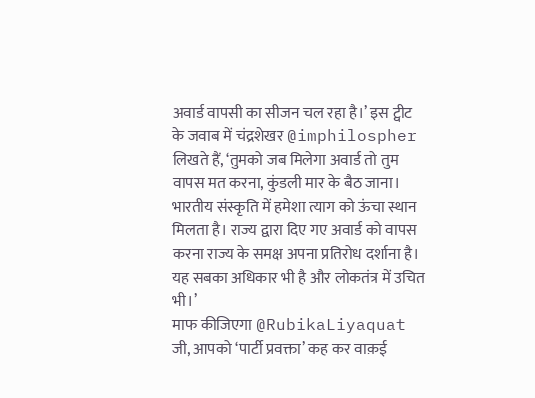अवार्ड वापसी का सीजन चल रहा है।’ इस ट्वीट के जवाब में चंद्रशेखर @imphilospher लिखते हैं, ‘तुमको जब मिलेगा अवार्ड तो तुम वापस मत करना, कुंडली मार के बैठ जाना। भारतीय संस्कृति में हमेशा त्याग को ऊंचा स्थान मिलता है। राज्य द्वारा दिए गए अवार्ड को वापस करना राज्य के समक्ष अपना प्रतिरोध दर्शाना है। यह सबका अधिकार भी है और लोकतंत्र में उचित भी।’
माफ कीजिएगा @RubikaLiyaquat जी, आपको ‘पार्टी प्रवक्ता’ कह कर वाक़ई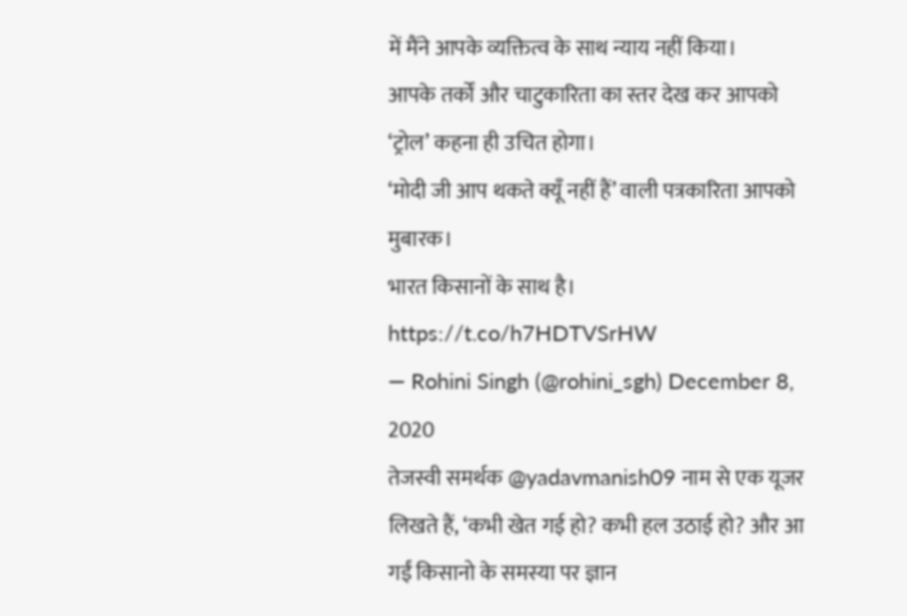में मैंने आपके व्यक्तित्व के साथ न्याय नहीं किया।
आपके तर्कों और चाटुकारिता का स्तर देख कर आपको ‘ट्रोल’ कहना ही उचित होगा।
‘मोदी जी आप थकते क्यूँ नहीं हैं’ वाली पत्रकारिता आपको मुबारक।
भारत किसानों के साथ है। https://t.co/h7HDTVSrHW
— Rohini Singh (@rohini_sgh) December 8, 2020
तेजस्वी समर्थक @yadavmanish09 नाम से एक यूजर लिखते हैं, ‘कभी खेत गई हो? कभी हल उठाई हो? और आ गईं किसानो के समस्या पर ज्ञान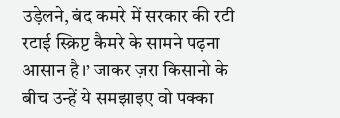उड़ेलने, बंद कमरे में सरकार की रटी रटाई स्क्रिप्ट कैमरे के सामने पढ़ना आसान है।’ जाकर ज़रा किसानो के बीच उन्हें ये समझाइए वो पक्का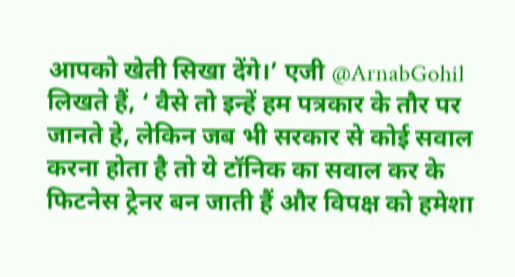आपको खेती सिखा देंगे।’ एजी @ArnabGohil लिखते हैं, ‘ वैसे तो इन्हें हम पत्रकार के तौर पर जानते हे, लेकिन जब भी सरकार से कोई सवाल करना होता है तो ये टॉनिक का सवाल कर के फिटनेस ट्रेनर बन जाती हैं और विपक्ष को हमेशा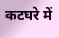कटघरे में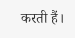करती हैं।